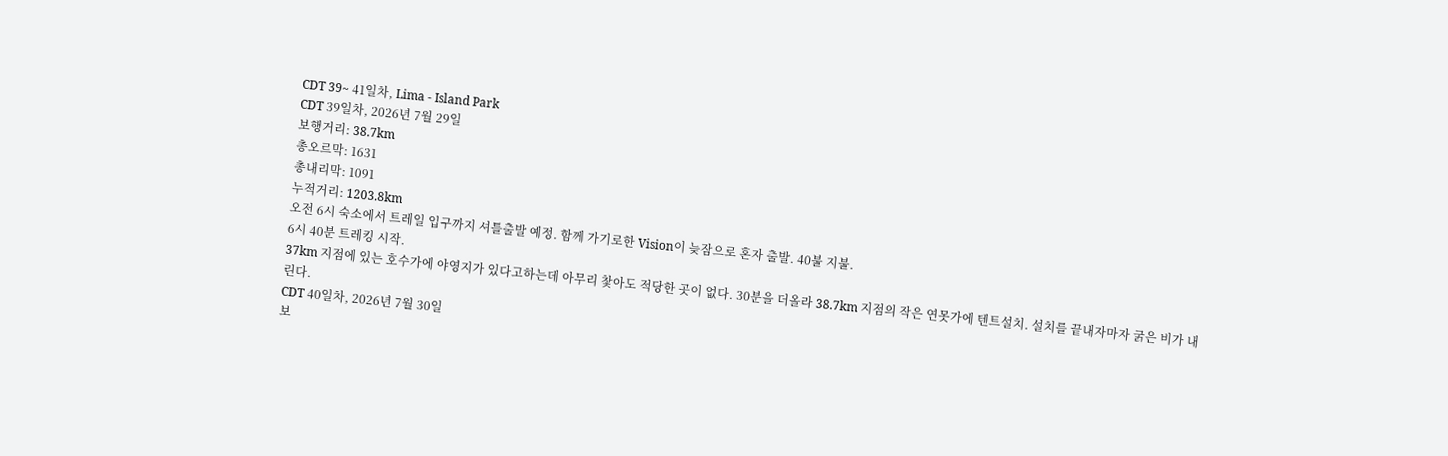CDT 39~ 41일차, Lima - Island Park
CDT 39일차, 2026년 7월 29일
보행거리: 38.7km
총오르막: 1631
총내리막: 1091
누적거리: 1203.8km
오전 6시 숙소에서 트레일 입구까지 셔틀출발 예정. 함께 가기로한 Vision이 늦잠으로 혼자 출발. 40불 지불.
6시 40분 트레킹 시작.
37km 지점에 있는 호수가에 야영지가 있다고하는데 아무리 찿아도 적당한 곳이 없다. 30분을 더올라 38.7km 지점의 작은 연못가에 텐트설치. 설치를 끝내자마자 굵은 비가 내린다.
CDT 40일차, 2026년 7월 30일
보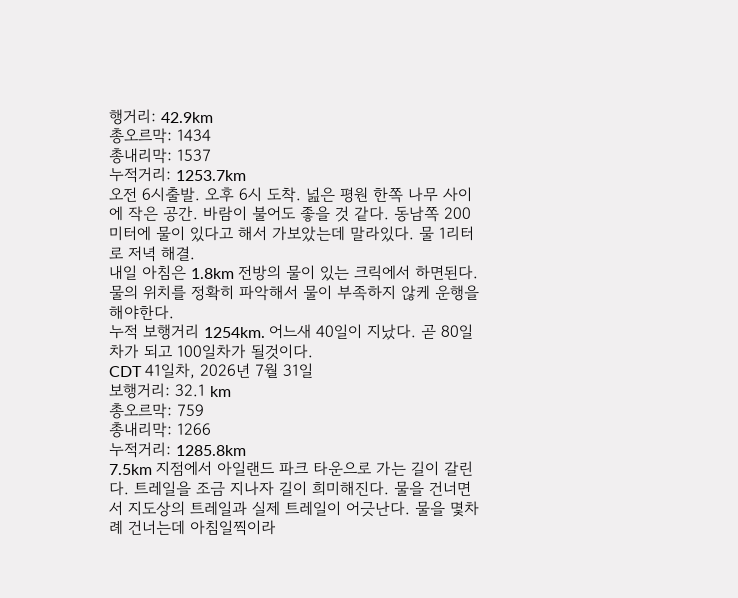행거리: 42.9km
총오르막: 1434
총내리막: 1537
누적거리: 1253.7km
오전 6시출발. 오후 6시 도착. 넖은 평원 한쪽 나무 사이에 작은 공간. 바람이 불어도 좋을 것 같다. 동남쪽 200미터에 물이 있다고 해서 가보았는데 말라있다. 물 1리터로 저녁 해결.
내일 아침은 1.8km 전방의 물이 있는 크릭에서 하면된다. 물의 위치를 정확히 파악해서 물이 부족하지 않케 운행을 해야한다.
누적 보행거리 1254km. 어느새 40일이 지났다. 곧 80일차가 되고 100일차가 될것이다.
CDT 41일차, 2026년 7월 31일
보행거리: 32.1 km
총오르막: 759
총내리막: 1266
누적거리: 1285.8km
7.5km 지점에서 아일랜드 파크 타운으로 가는 길이 갈린다. 트레일을 조금 지나자 길이 희미해진다. 물을 건너면서 지도상의 트레일과 실제 트레일이 어긋난다. 물을 몇차례 건너는데 아침일찍이라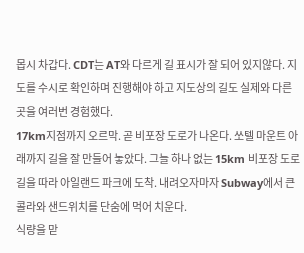몹시 차갑다. CDT는 AT와 다르게 길 표시가 잘 되어 있지않다. 지도를 수시로 확인하며 진행해야 하고 지도상의 길도 실제와 다른곳을 여러번 경험했다.
17km지점까지 오르막. 곧 비포장 도로가 나온다. 쏘텔 마운트 아래까지 길을 잘 만들어 놓았다. 그늘 하나 없는 15km 비포장 도로길을 따라 아일랜드 파크에 도착. 내려오자마자 Subway에서 큰 콜라와 샌드위치를 단숨에 먹어 치운다.
식량을 맏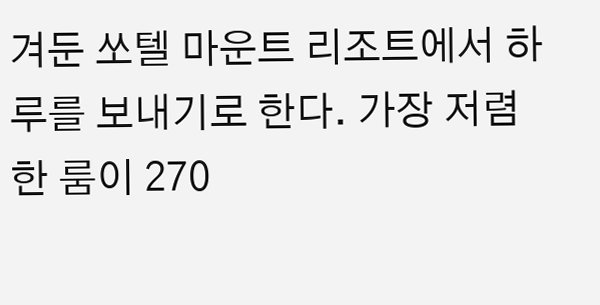겨둔 쏘텔 마운트 리조트에서 하루를 보내기로 한다. 가장 저렴한 룸이 270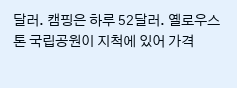달러. 캠핑은 하루 52달러. 옐로우스톤 국립공원이 지척에 있어 가격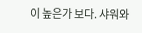이 높은가 보다. 샤워와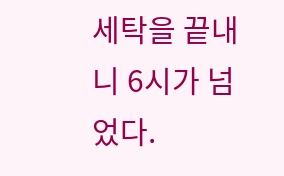세탁을 끝내니 6시가 넘었다.